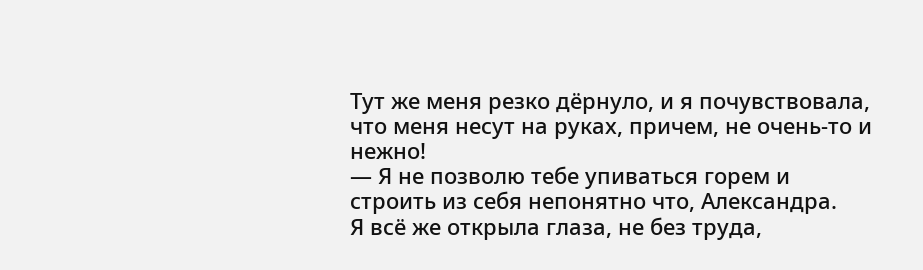Тут же меня резко дёрнуло, и я почувствовала, что меня несут на руках, причем, не очень-то и нежно!
— Я не позволю тебе упиваться горем и строить из себя непонятно что, Александра.
Я всё же открыла глаза, не без труда,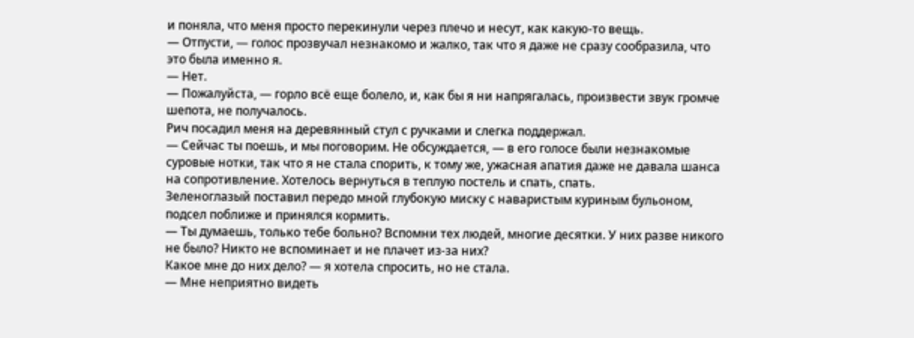и поняла, что меня просто перекинули через плечо и несут, как какую-то вещь.
— Отпусти, — голос прозвучал незнакомо и жалко, так что я даже не сразу сообразила, что это была именно я.
— Нет.
— Пожалуйста, — горло всё еще болело, и, как бы я ни напрягалась, произвести звук громче шепота, не получалось.
Рич посадил меня на деревянный стул с ручками и слегка поддержал.
— Сейчас ты поешь, и мы поговорим. Не обсуждается, — в его голосе были незнакомые суровые нотки, так что я не стала спорить, к тому же, ужасная апатия даже не давала шанса на сопротивление. Хотелось вернуться в теплую постель и спать, спать.
Зеленоглазый поставил передо мной глубокую миску с наваристым куриным бульоном, подсел поближе и принялся кормить.
— Ты думаешь, только тебе больно? Вспомни тех людей, многие десятки. У них разве никого не было? Никто не вспоминает и не плачет из-за них?
Какое мне до них дело? — я хотела спросить, но не стала.
— Мне неприятно видеть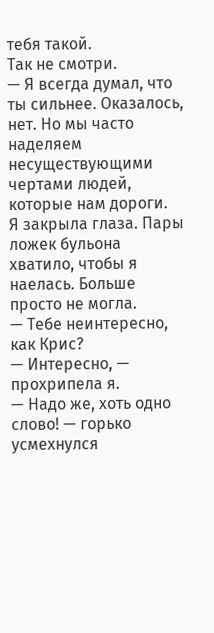тебя такой.
Так не смотри.
— Я всегда думал, что ты сильнее. Оказалось, нет. Но мы часто наделяем несуществующими чертами людей, которые нам дороги.
Я закрыла глаза. Пары ложек бульона хватило, чтобы я наелась. Больше просто не могла.
— Тебе неинтересно, как Крис?
— Интересно, — прохрипела я.
— Надо же, хоть одно слово! — горько усмехнулся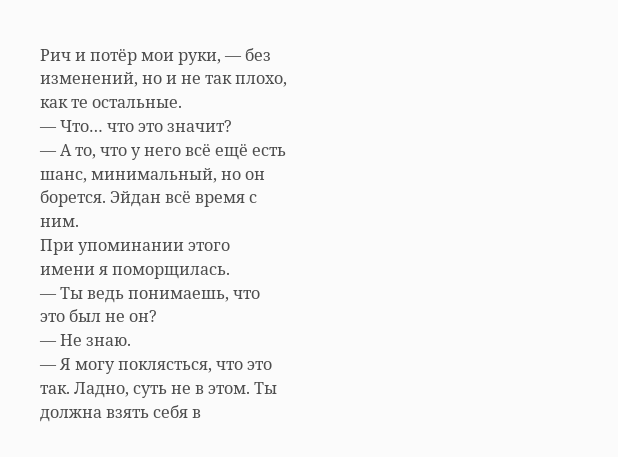Рич и потёр мои руки, — без изменений, но и не так плохо, как те остальные.
— Что… что это значит?
— А то, что у него всё ещё есть шанс, минимальный, но он борется. Эйдан всё время с ним.
При упоминании этого имени я поморщилась.
— Ты ведь понимаешь, что это был не он?
— Не знаю.
— Я могу поклясться, что это так. Ладно, суть не в этом. Ты должна взять себя в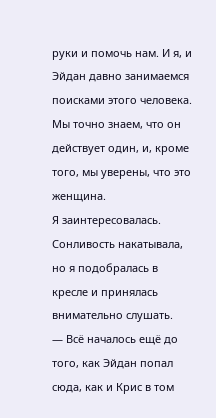руки и помочь нам. И я, и Эйдан давно занимаемся поисками этого человека. Мы точно знаем, что он действует один, и, кроме того, мы уверены, что это женщина.
Я заинтересовалась. Сонливость накатывала, но я подобралась в кресле и принялась внимательно слушать.
— Всё началось ещё до того, как Эйдан попал сюда, как и Крис в том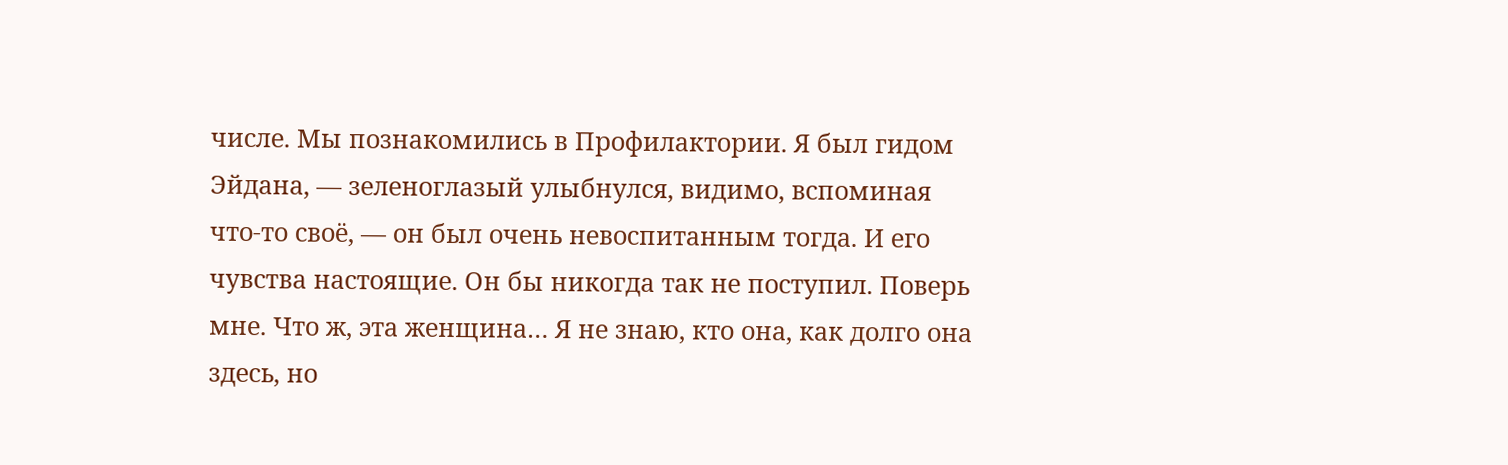числе. Мы познакомились в Профилактории. Я был гидом Эйдана, — зеленоглазый улыбнулся, видимо, вспоминая что-то своё, — он был очень невоспитанным тогда. И его чувства настоящие. Он бы никогда так не поступил. Поверь мне. Что ж, эта женщина… Я не знаю, кто она, как долго она здесь, но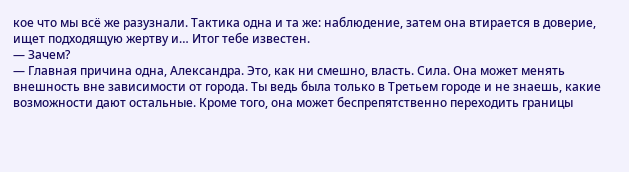кое что мы всё же разузнали. Тактика одна и та же: наблюдение, затем она втирается в доверие, ищет подходящую жертву и… Итог тебе известен.
— Зачем?
— Главная причина одна, Александра. Это, как ни смешно, власть. Сила. Она может менять внешность вне зависимости от города. Ты ведь была только в Третьем городе и не знаешь, какие возможности дают остальные. Кроме того, она может беспрепятственно переходить границы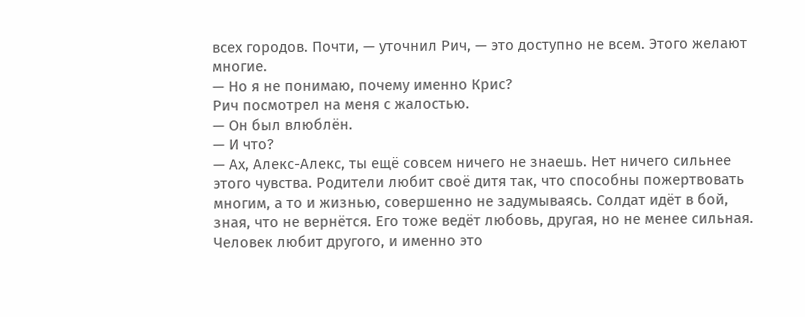всех городов. Почти, — уточнил Рич, — это доступно не всем. Этого желают многие.
— Но я не понимаю, почему именно Крис?
Рич посмотрел на меня с жалостью.
— Он был влюблён.
— И что?
— Ах, Алекс-Алекс, ты ещё совсем ничего не знаешь. Нет ничего сильнее этого чувства. Родители любит своё дитя так, что способны пожертвовать многим, а то и жизнью, совершенно не задумываясь. Солдат идёт в бой, зная, что не вернётся. Его тоже ведёт любовь, другая, но не менее сильная. Человек любит другого, и именно это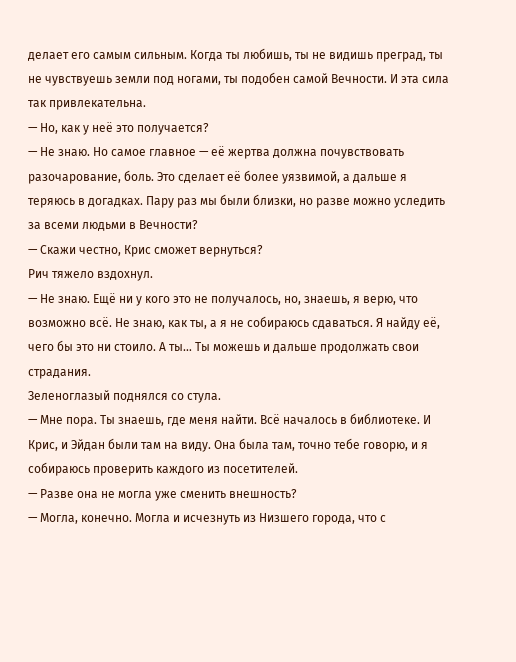делает его самым сильным. Когда ты любишь, ты не видишь преград, ты не чувствуешь земли под ногами, ты подобен самой Вечности. И эта сила так привлекательна.
— Но, как у неё это получается?
— Не знаю. Но самое главное — её жертва должна почувствовать разочарование, боль. Это сделает её более уязвимой, а дальше я теряюсь в догадках. Пару раз мы были близки, но разве можно уследить за всеми людьми в Вечности?
— Скажи честно, Крис сможет вернуться?
Рич тяжело вздохнул.
— Не знаю. Ещё ни у кого это не получалось, но, знаешь, я верю, что возможно всё. Не знаю, как ты, а я не собираюсь сдаваться. Я найду её, чего бы это ни стоило. А ты… Ты можешь и дальше продолжать свои страдания.
Зеленоглазый поднялся со стула.
— Мне пора. Ты знаешь, где меня найти. Всё началось в библиотеке. И Крис, и Эйдан были там на виду. Она была там, точно тебе говорю, и я собираюсь проверить каждого из посетителей.
— Разве она не могла уже сменить внешность?
— Могла, конечно. Могла и исчезнуть из Низшего города, что с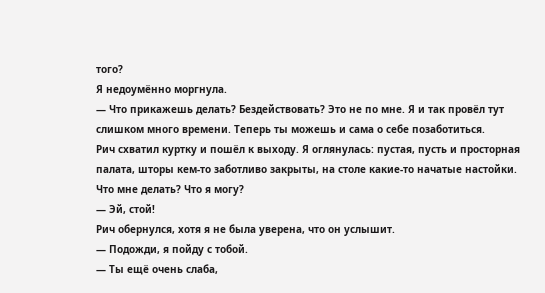того?
Я недоумённо моргнула.
— Что прикажешь делать? Бездействовать? Это не по мне. Я и так провёл тут слишком много времени. Теперь ты можешь и сама о себе позаботиться.
Рич схватил куртку и пошёл к выходу. Я оглянулась: пустая, пусть и просторная палата, шторы кем-то заботливо закрыты, на столе какие-то начатые настойки. Что мне делать? Что я могу?
— Эй, стой!
Рич обернулся, хотя я не была уверена, что он услышит.
— Подожди, я пойду с тобой.
— Ты ещё очень слаба,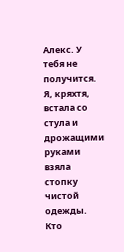Алекс. У тебя не получится.
Я, кряхтя, встала со стула и дрожащими руками взяла стопку чистой одежды. Кто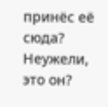принёс её сюда? Неужели, это он?